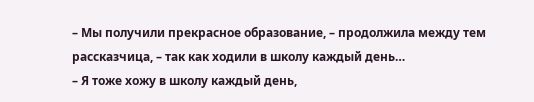– Мы получили прекрасное образование, – продолжила между тем рассказчица, – так как ходили в школу каждый день…
– Я тоже хожу в школу каждый день,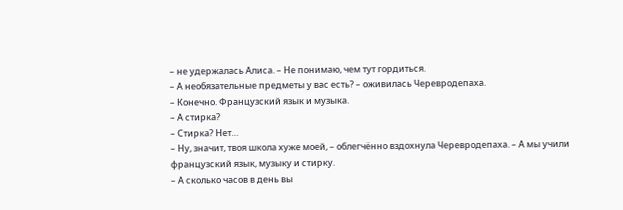– не удержалась Алиса. – Не понимаю, чем тут гордиться.
– А необязательные предметы у вас есть? – оживилась Черевродепаха.
– Конечно. Французский язык и музыка.
– А стирка?
– Стирка? Нет…
– Ну, значит, твоя школа хуже моей, – облегчённо вздохнула Черевродепаха. – А мы учили французский язык, музыку и стирку.
– А сколько часов в день вы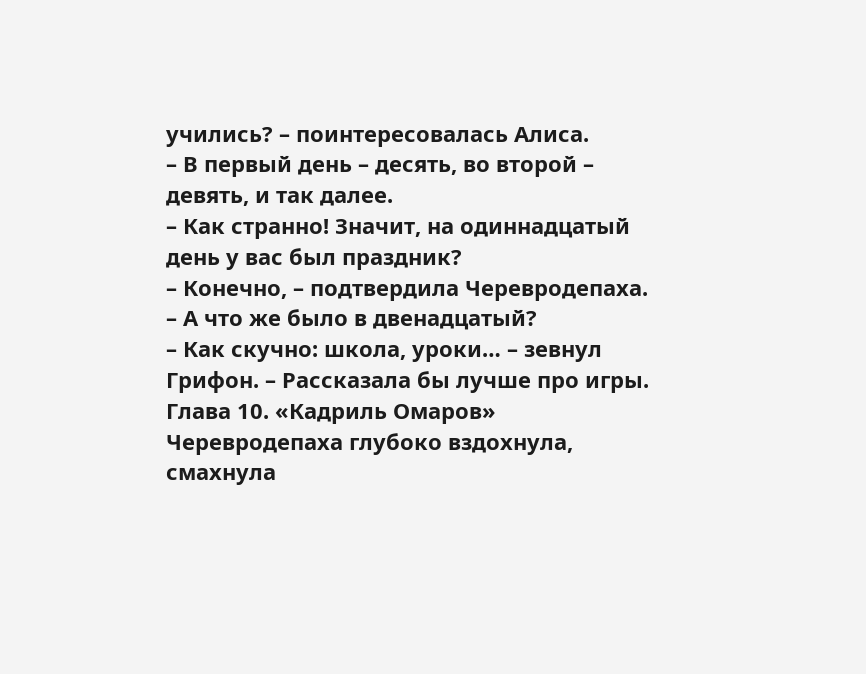учились? – поинтересовалась Алиса.
– В первый день – десять, во второй – девять, и так далее.
– Как странно! Значит, на одиннадцатый день у вас был праздник?
– Конечно, – подтвердила Черевродепаха.
– А что же было в двенадцатый?
– Как скучно: школа, уроки… – зевнул Грифон. – Рассказала бы лучше про игры.
Глава 10. «Кадриль Омаров»
Черевродепаха глубоко вздохнула, смахнула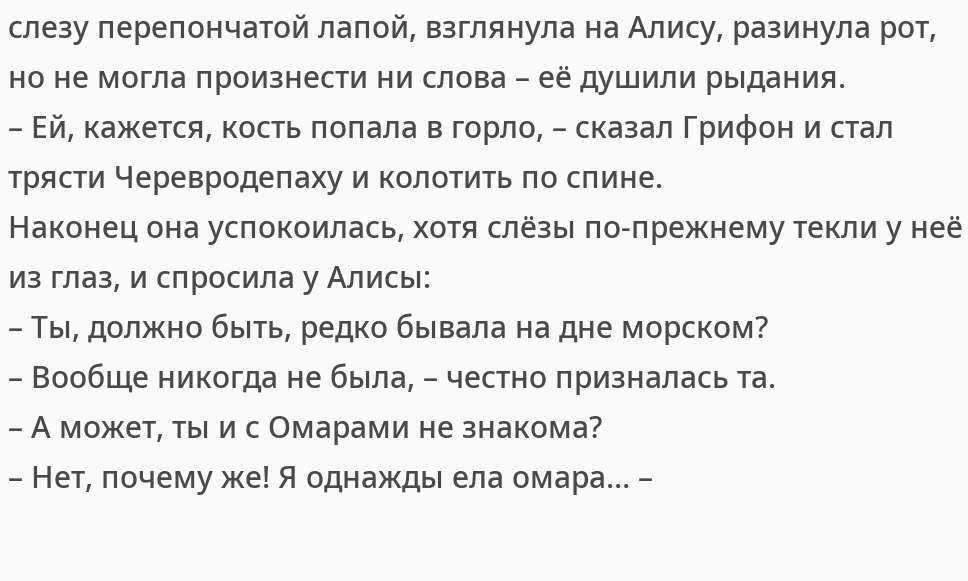слезу перепончатой лапой, взглянула на Алису, разинула рот, но не могла произнести ни слова – её душили рыдания.
– Ей, кажется, кость попала в горло, – сказал Грифон и стал трясти Черевродепаху и колотить по спине.
Наконец она успокоилась, хотя слёзы по-прежнему текли у неё из глаз, и спросила у Алисы:
– Ты, должно быть, редко бывала на дне морском?
– Вообще никогда не была, – честно призналась та.
– А может, ты и с Омарами не знакома?
– Нет, почему же! Я однажды ела омара… –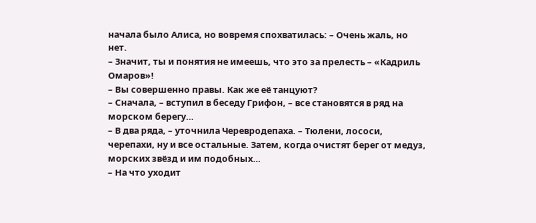начала было Алиса, но вовремя спохватилась: – Очень жаль, но нет.
– Значит, ты и понятия не имеешь, что это за прелесть – «Кадриль Омаров»!
– Вы совершенно правы. Как же её танцуют?
– Сначала, – вступил в беседу Грифон, – все становятся в ряд на морском берегу…
– В два ряда, – уточнила Черевродепаха. – Тюлени, лососи, черепахи, ну и все остальные. Затем, когда очистят берег от медуз, морских звёзд и им подобных…
– На что уходит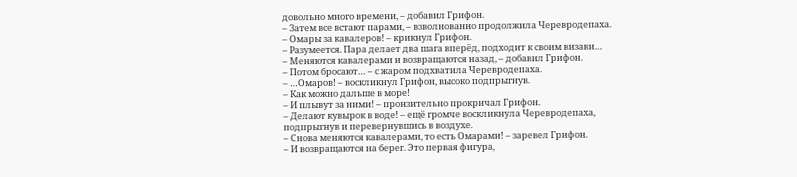довольно много времени, – добавил Грифон.
– Затем все встают парами, – взволнованно продолжила Черевродепаха.
– Омары за кавалеров! – крикнул Грифон.
– Разумеется. Пара делает два шага вперёд, подходит к своим визави…
– Меняются кавалерами и возвращаются назад, – добавил Грифон.
– Потом бросают… – с жаром подхватила Черевродепаха.
– …Омаров! – воскликнул Грифон, высоко подпрыгнув.
– Как можно дальше в море!
– И плывут за ними! – пронзительно прокричал Грифон.
– Делают кувырок в воде! – ещё громче воскликнула Черевродепаха, подпрыгнув и перевернувшись в воздухе.
– Снова меняются кавалерами, то есть Омарами! – заревел Грифон.
– И возвращаются на берег. Это первая фигура,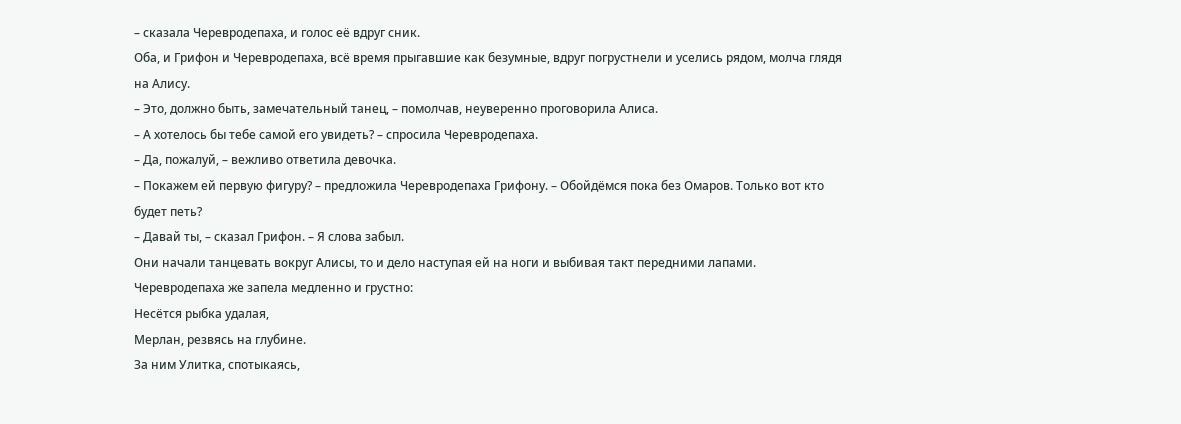– сказала Черевродепаха, и голос её вдруг сник.
Оба, и Грифон и Черевродепаха, всё время прыгавшие как безумные, вдруг погрустнели и уселись рядом, молча глядя на Алису.
– Это, должно быть, замечательный танец, – помолчав, неуверенно проговорила Алиса.
– А хотелось бы тебе самой его увидеть? – спросила Черевродепаха.
– Да, пожалуй, – вежливо ответила девочка.
– Покажем ей первую фигуру? – предложила Черевродепаха Грифону. – Обойдёмся пока без Омаров. Только вот кто будет петь?
– Давай ты, – сказал Грифон. – Я слова забыл.
Они начали танцевать вокруг Алисы, то и дело наступая ей на ноги и выбивая такт передними лапами. Черевродепаха же запела медленно и грустно:
Несётся рыбка удалая,
Мерлан, резвясь на глубине.
За ним Улитка, спотыкаясь,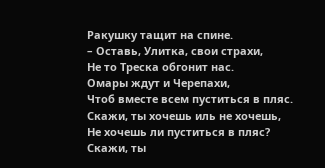Ракушку тащит на спине.
– Оставь, Улитка, свои страхи,
Не то Треска обгонит нас.
Омары ждут и Черепахи,
Чтоб вместе всем пуститься в пляс.
Скажи, ты хочешь иль не хочешь,
Не хочешь ли пуститься в пляс?
Скажи, ты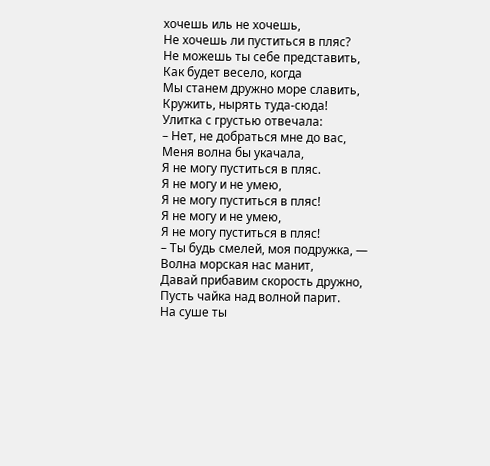хочешь иль не хочешь,
Не хочешь ли пуститься в пляс?
Не можешь ты себе представить,
Как будет весело, когда
Мы станем дружно море славить,
Кружить, нырять туда-сюда!
Улитка с грустью отвечала:
– Нет, не добраться мне до вас,
Меня волна бы укачала,
Я не могу пуститься в пляс.
Я не могу и не умею,
Я не могу пуститься в пляс!
Я не могу и не умею,
Я не могу пуститься в пляс!
– Ты будь смелей, моя подружка, —
Волна морская нас манит,
Давай прибавим скорость дружно,
Пусть чайка над волной парит.
На суше ты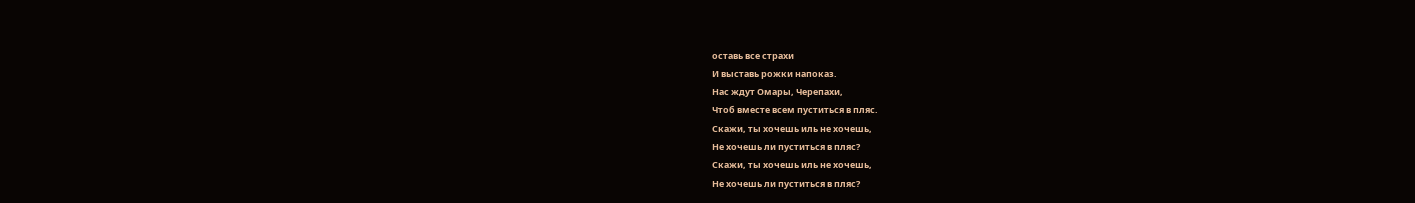оставь все страхи
И выставь рожки напоказ.
Нас ждут Омары, Черепахи,
Чтоб вместе всем пуститься в пляс.
Скажи, ты хочешь иль не хочешь,
Не хочешь ли пуститься в пляс?
Скажи, ты хочешь иль не хочешь,
Не хочешь ли пуститься в пляс?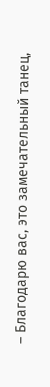– Благодарю вас, это замечательный танец,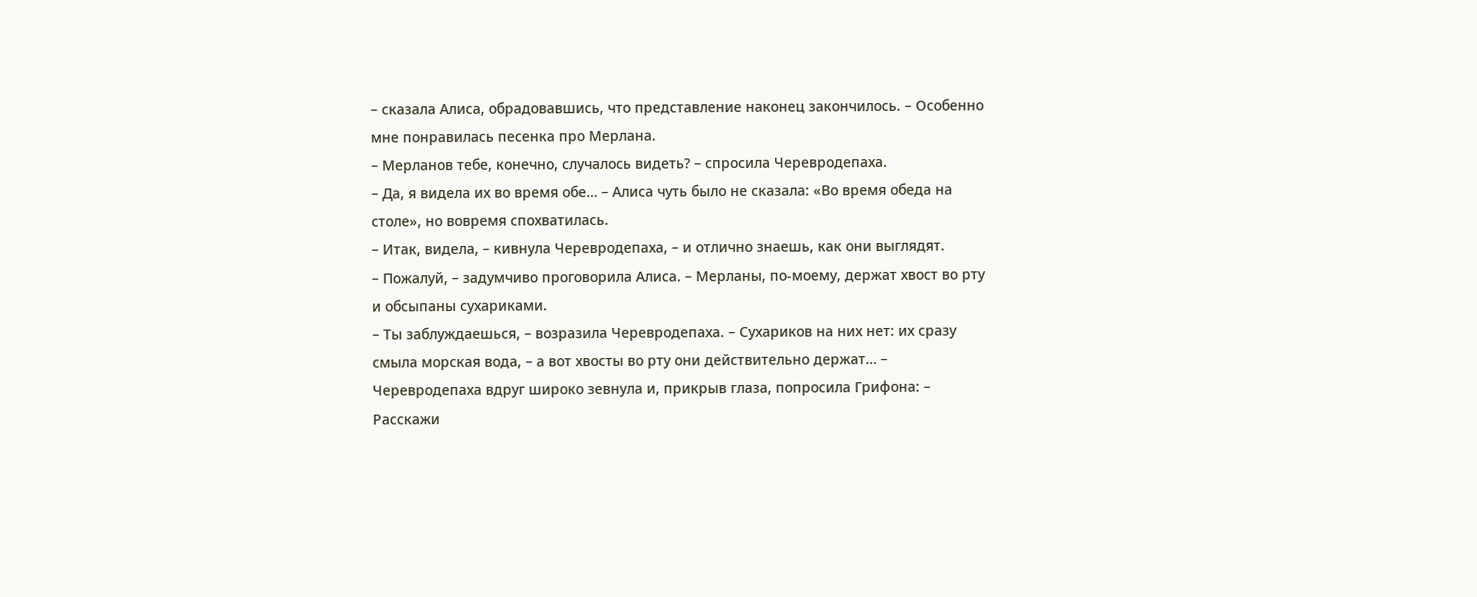– сказала Алиса, обрадовавшись, что представление наконец закончилось. – Особенно мне понравилась песенка про Мерлана.
– Мерланов тебе, конечно, случалось видеть? – спросила Черевродепаха.
– Да, я видела их во время обе… – Алиса чуть было не сказала: «Во время обеда на столе», но вовремя спохватилась.
– Итак, видела, – кивнула Черевродепаха, – и отлично знаешь, как они выглядят.
– Пожалуй, – задумчиво проговорила Алиса. – Мерланы, по-моему, держат хвост во рту и обсыпаны сухариками.
– Ты заблуждаешься, – возразила Черевродепаха. – Сухариков на них нет: их сразу смыла морская вода, – а вот хвосты во рту они действительно держат… – Черевродепаха вдруг широко зевнула и, прикрыв глаза, попросила Грифона: – Расскажи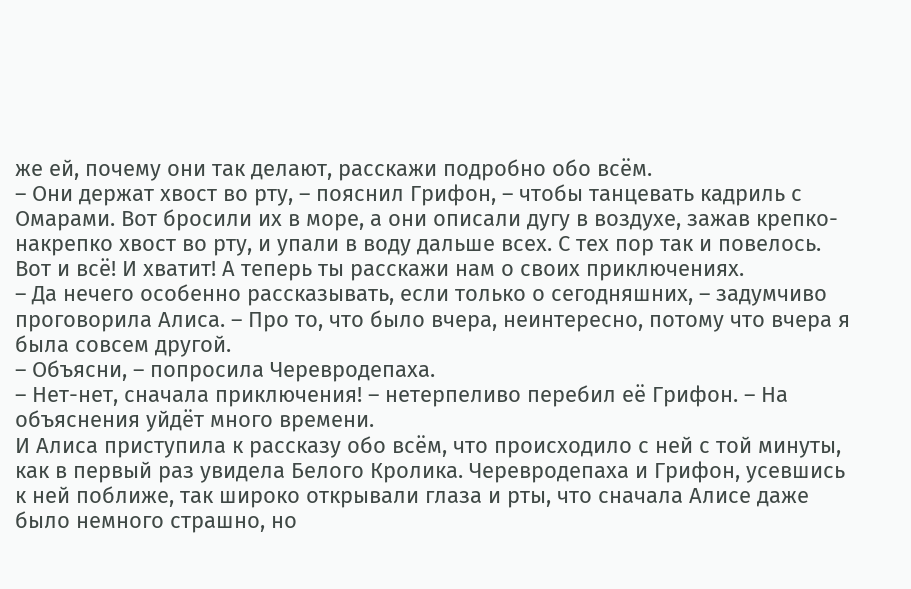же ей, почему они так делают, расскажи подробно обо всём.
– Они держат хвост во рту, – пояснил Грифон, – чтобы танцевать кадриль с Омарами. Вот бросили их в море, а они описали дугу в воздухе, зажав крепко-накрепко хвост во рту, и упали в воду дальше всех. С тех пор так и повелось. Вот и всё! И хватит! А теперь ты расскажи нам о своих приключениях.
– Да нечего особенно рассказывать, если только о сегодняшних, – задумчиво проговорила Алиса. – Про то, что было вчера, неинтересно, потому что вчера я была совсем другой.
– Объясни, – попросила Черевродепаха.
– Нет-нет, сначала приключения! – нетерпеливо перебил её Грифон. – На объяснения уйдёт много времени.
И Алиса приступила к рассказу обо всём, что происходило с ней с той минуты, как в первый раз увидела Белого Кролика. Черевродепаха и Грифон, усевшись к ней поближе, так широко открывали глаза и рты, что сначала Алисе даже было немного страшно, но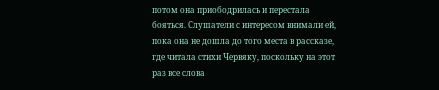потом она приободрилась и перестала бояться. Слушатели с интересом внимали ей, пока она не дошла до того места в рассказе, где читала стихи Червяку, поскольку на этот раз все слова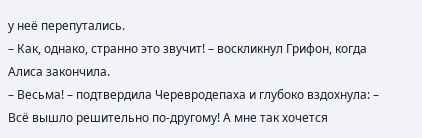у неё перепутались.
– Как, однако, странно это звучит! – воскликнул Грифон, когда Алиса закончила.
– Весьма! – подтвердила Черевродепаха и глубоко вздохнула: – Всё вышло решительно по-другому! А мне так хочется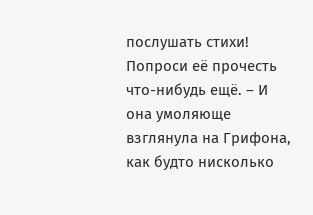послушать стихи! Попроси её прочесть что-нибудь ещё. – И она умоляюще взглянула на Грифона, как будто нисколько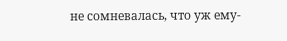не сомневалась, что уж ему-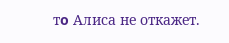тο Алиса не откажет.